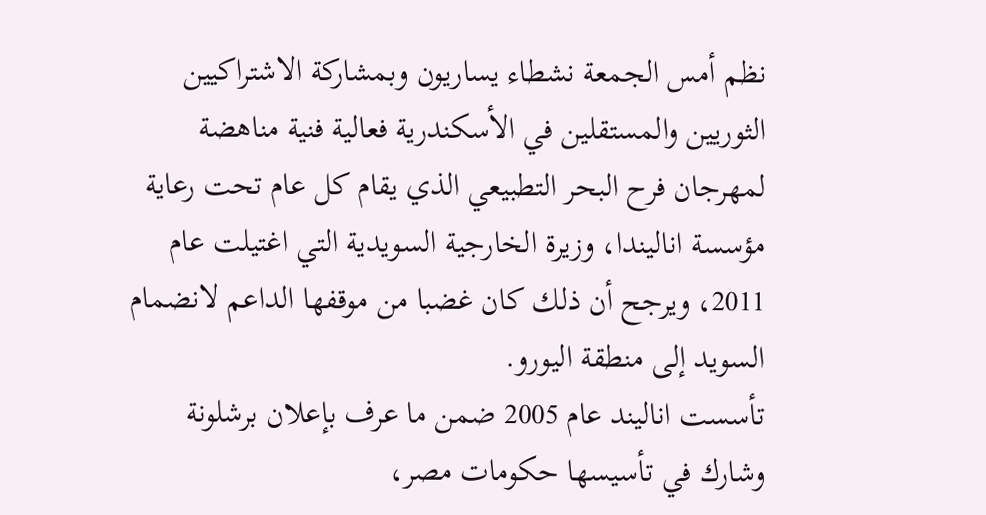نظم أمس الجمعة نشطاء يساريون وبمشاركة الاشتراكيين الثوريين والمستقلين في الأسكندرية فعالية فنية مناهضة لمهرجان فرح البحر التطبيعي الذي يقام كل عام تحت رعاية مؤسسة اناليندا، وزيرة الخارجية السويدية التي اغتيلت عام 2011، ويرجح أن ذلك كان غضبا من موقفها الداعم لانضمام السويد إلى منطقة اليورو.
تأسست اناليند عام 2005 ضمن ما عرف بإعلان برشلونة وشارك في تأسيسها حكومات مصر،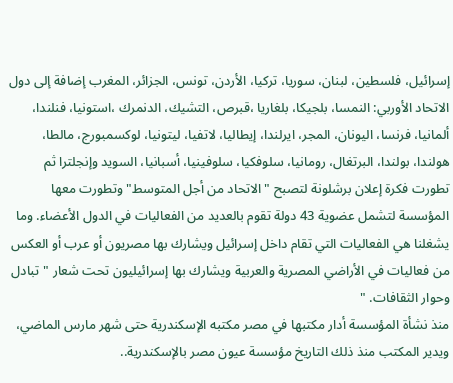إسرائيل، فلسطين، لبنان، سوريا، تركيا، الأردن، تونس، الجزائر، المغرب إضافة إلى دول الاتحاد الأوربي: النمسا، بلجيكا، بلغاريا ،قبرص، التشيك، الدنمرك ،استونيا، فنلندا، ألمانيا، فرنسا، اليونان، المجر، ايرلندا، إيطاليا، لاتفيا، ليتونيا، لوكسمبورج، مالطا، هولندا، بولندا، البرتغال، رومانيا، سلوفكيا، سلوفينيا، أسبانيا، السويد وإنجلترا ثم تطورت فكرة إعلان برشلونة لتصبح "الاتحاد من أجل المتوسط" وتطورت معها المؤسسة لتشمل عضوية 43 دولة تقوم بالعديد من الفعاليات في الدول الأعضاء. وما يشغلنا هي الفعاليات التي تقام داخل إسرائيل ويشارك بها مصريون أو عرب أو العكس من فعاليات في الأراضي المصرية والعربية ويشارك بها إسرائيليون تحت شعار "تبادل وحوار الثقافات. "
منذ نشأة المؤسسة أدار مكتبها في مصر مكتبه الإسكندرية حتى شهر مارس الماضي، ويدير المكتب منذ ذلك التاريخ مؤسسة عيون مصر بالإسكندرية..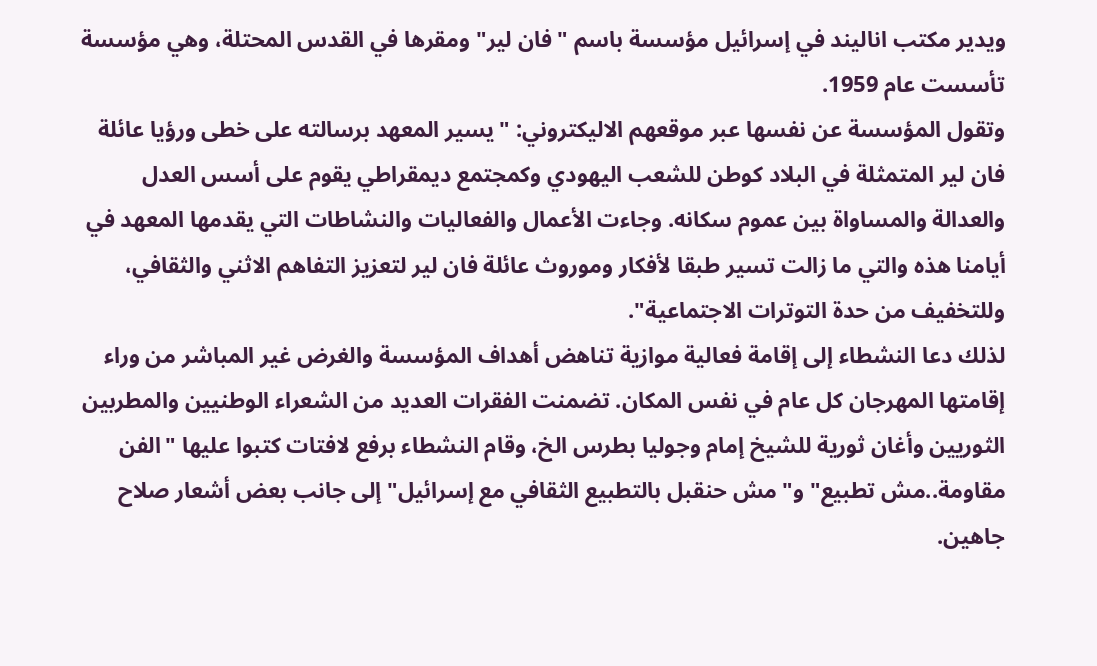ويدير مكتب اناليند في إسرائيل مؤسسة باسم "فان لير" ومقرها في القدس المحتلة، وهي مؤسسة تأسست عام 1959.
وتقول المؤسسة عن نفسها عبر موقعهم الاليكتروني: "يسير المعهد برسالته على خطى ورؤيا عائلة فان لير المتمثلة في البلاد كوطن للشعب اليهودي وكمجتمع ديمقراطي يقوم على أسس العدل والعدالة والمساواة بين عموم سكانه. وجاءت الأعمال والفعاليات والنشاطات التي يقدمها المعهد في أيامنا هذه والتي ما زالت تسير طبقا لأفكار وموروث عائلة فان لير لتعزيز التفاهم الاثني والثقافي، وللتخفيف من حدة التوترات الاجتماعية".
لذلك دعا النشطاء إلى إقامة فعالية موازية تناهض أهداف المؤسسة والغرض غير المباشر من وراء إقامتها المهرجان كل عام في نفس المكان. تضمنت الفقرات العديد من الشعراء الوطنيين والمطربين الثوريين وأغان ثورية للشيخ إمام وجوليا بطرس الخ، وقام النشطاء برفع لافتات كتبوا عليها "الفن مقاومة..مش تطبيع" و"مش حنقبل بالتطبيع الثقافي مع إسرائيل" إلى جانب بعض أشعار صلاح جاهين.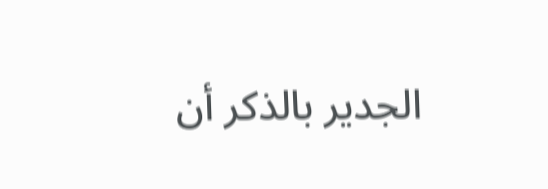الجدير بالذكر أن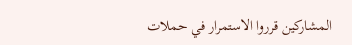المشاركين قرروا الاستمرار في حملات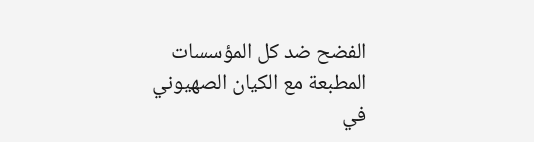الفضح ضد كل المؤسسات المطبعة مع الكيان الصهيوني في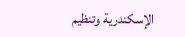الإسكندرية وتنظيم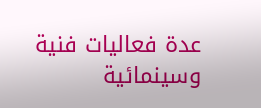عدة فعاليات فنية وسينمائية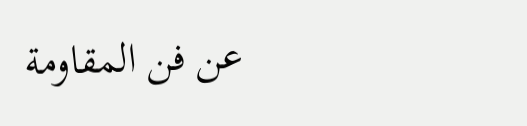عن فن المقاومة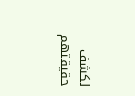لكشف حقيقتهم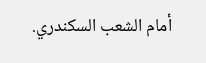أمام الشعب السكندري.